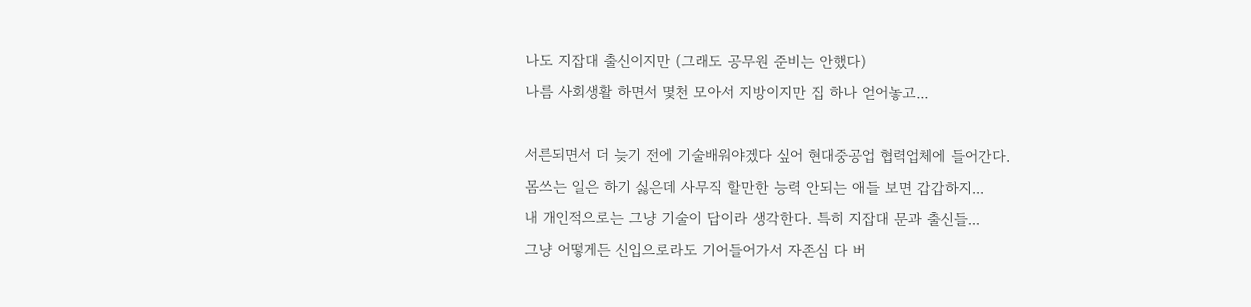나도 지잡대 출신이지만 (그래도 공무원 준비는 안했다)
나름 사회생활 하면서 몇천 모아서 지방이지만 집 하나 얻어놓고...

서른되면서 더 늦기 전에 기술배워야겠다 싶어 현대중공업 협력업체에 들어간다.
몸쓰는 일은 하기 싫은데 사무직 할만한 능력 안되는 애들 보면 갑갑하지...
내 개인적으로는 그냥 기술이 답이라 생각한다. 특히 지잡대 문과 출신들...
그냥 어떻게든 신입으로라도 기어들어가서 자존심 다 버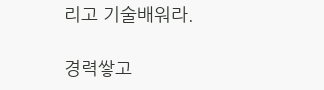리고 기술배워라.

경력쌓고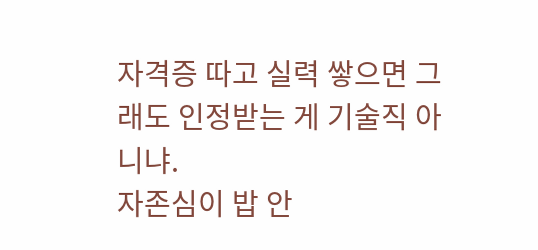자격증 따고 실력 쌓으면 그래도 인정받는 게 기술직 아니냐.
자존심이 밥 안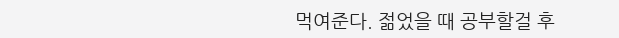먹여준다. 젊었을 때 공부할걸 후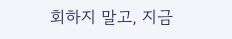회하지 말고, 지금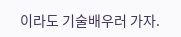이라도 기술배우러 가자.